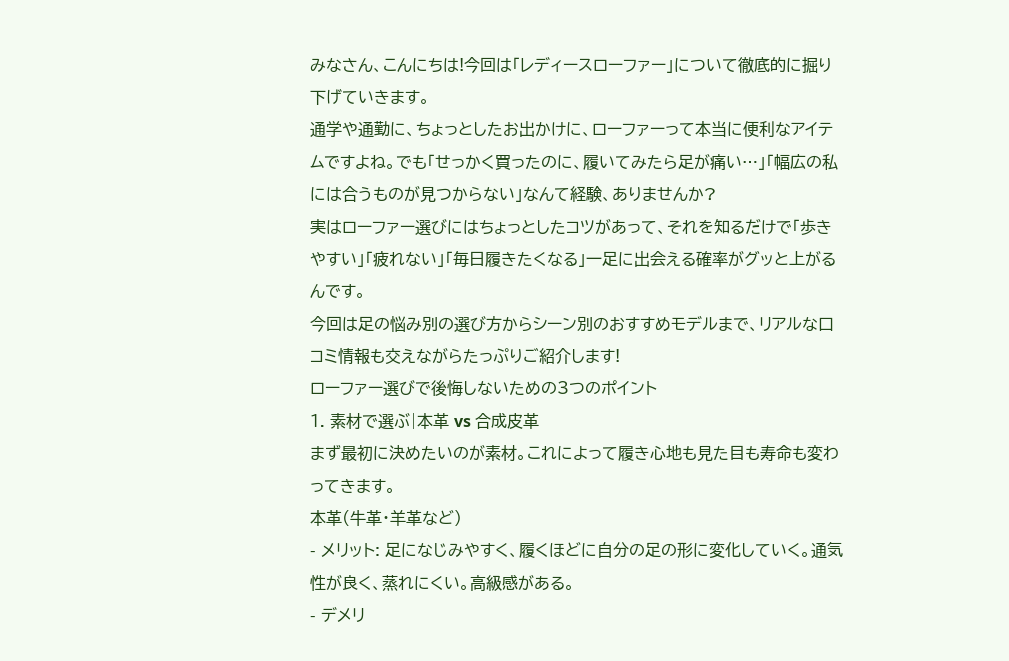みなさん、こんにちは!今回は「レディースローファー」について徹底的に掘り下げていきます。
通学や通勤に、ちょっとしたお出かけに、ローファーって本当に便利なアイテムですよね。でも「せっかく買ったのに、履いてみたら足が痛い…」「幅広の私には合うものが見つからない」なんて経験、ありませんか?
実はローファー選びにはちょっとしたコツがあって、それを知るだけで「歩きやすい」「疲れない」「毎日履きたくなる」一足に出会える確率がグッと上がるんです。
今回は足の悩み別の選び方からシーン別のおすすめモデルまで、リアルな口コミ情報も交えながらたっぷりご紹介します!
ローファー選びで後悔しないための3つのポイント
1. 素材で選ぶ|本革 vs 合成皮革
まず最初に決めたいのが素材。これによって履き心地も見た目も寿命も変わってきます。
本革(牛革・羊革など)
- メリット: 足になじみやすく、履くほどに自分の足の形に変化していく。通気性が良く、蒸れにくい。高級感がある。
- デメリ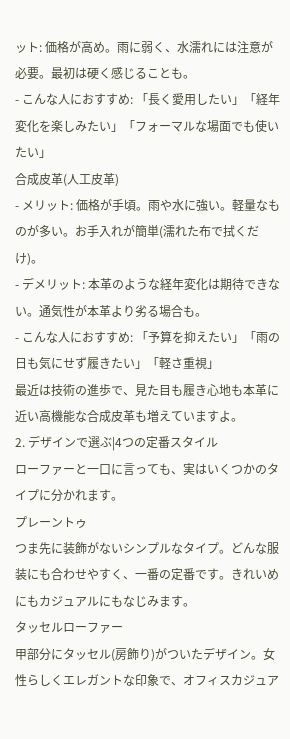ット: 価格が高め。雨に弱く、水濡れには注意が必要。最初は硬く感じることも。
- こんな人におすすめ: 「長く愛用したい」「経年変化を楽しみたい」「フォーマルな場面でも使いたい」
合成皮革(人工皮革)
- メリット: 価格が手頃。雨や水に強い。軽量なものが多い。お手入れが簡単(濡れた布で拭くだけ)。
- デメリット: 本革のような経年変化は期待できない。通気性が本革より劣る場合も。
- こんな人におすすめ: 「予算を抑えたい」「雨の日も気にせず履きたい」「軽さ重視」
最近は技術の進歩で、見た目も履き心地も本革に近い高機能な合成皮革も増えていますよ。
2. デザインで選ぶ|4つの定番スタイル
ローファーと一口に言っても、実はいくつかのタイプに分かれます。
プレーントゥ
つま先に装飾がないシンプルなタイプ。どんな服装にも合わせやすく、一番の定番です。きれいめにもカジュアルにもなじみます。
タッセルローファー
甲部分にタッセル(房飾り)がついたデザイン。女性らしくエレガントな印象で、オフィスカジュア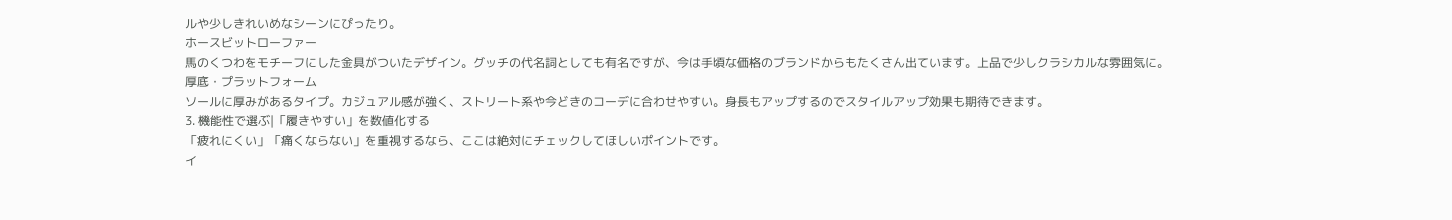ルや少しきれいめなシーンにぴったり。
ホースビットローファー
馬のくつわをモチーフにした金具がついたデザイン。グッチの代名詞としても有名ですが、今は手頃な価格のブランドからもたくさん出ています。上品で少しクラシカルな雰囲気に。
厚底・プラットフォーム
ソールに厚みがあるタイプ。カジュアル感が強く、ストリート系や今どきのコーデに合わせやすい。身長もアップするのでスタイルアップ効果も期待できます。
3. 機能性で選ぶ|「履きやすい」を数値化する
「疲れにくい」「痛くならない」を重視するなら、ここは絶対にチェックしてほしいポイントです。
イ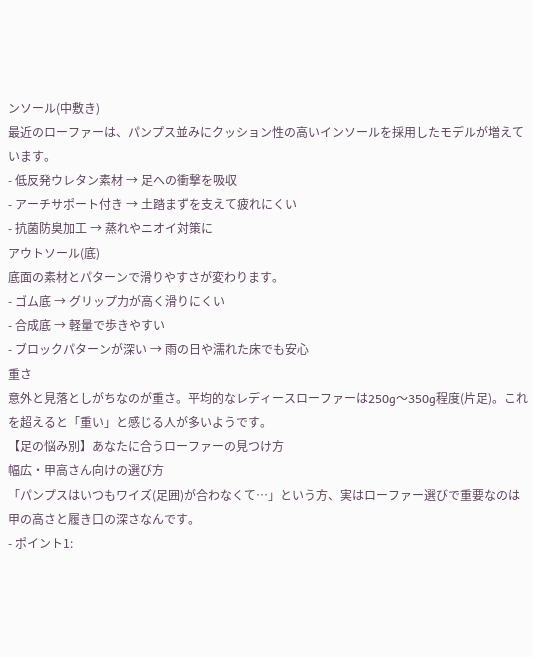ンソール(中敷き)
最近のローファーは、パンプス並みにクッション性の高いインソールを採用したモデルが増えています。
- 低反発ウレタン素材 → 足への衝撃を吸収
- アーチサポート付き → 土踏まずを支えて疲れにくい
- 抗菌防臭加工 → 蒸れやニオイ対策に
アウトソール(底)
底面の素材とパターンで滑りやすさが変わります。
- ゴム底 → グリップ力が高く滑りにくい
- 合成底 → 軽量で歩きやすい
- ブロックパターンが深い → 雨の日や濡れた床でも安心
重さ
意外と見落としがちなのが重さ。平均的なレディースローファーは250g〜350g程度(片足)。これを超えると「重い」と感じる人が多いようです。
【足の悩み別】あなたに合うローファーの見つけ方
幅広・甲高さん向けの選び方
「パンプスはいつもワイズ(足囲)が合わなくて…」という方、実はローファー選びで重要なのは甲の高さと履き口の深さなんです。
- ポイント1: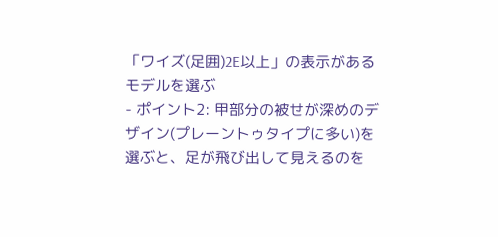「ワイズ(足囲)2E以上」の表示があるモデルを選ぶ
- ポイント2: 甲部分の被せが深めのデザイン(プレーントゥタイプに多い)を選ぶと、足が飛び出して見えるのを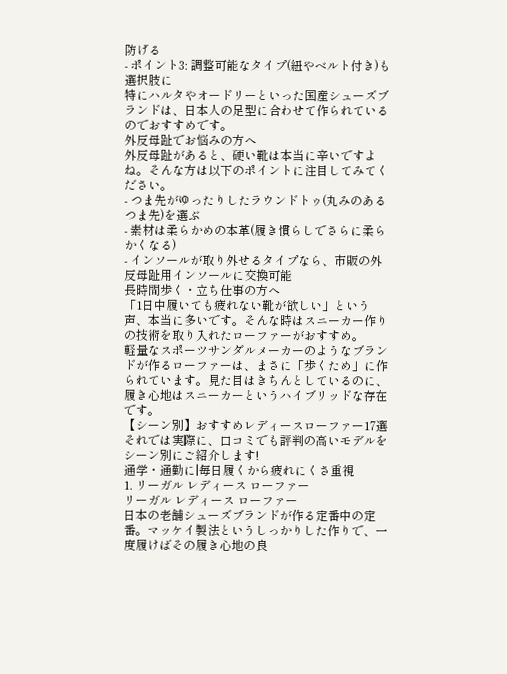防げる
- ポイント3: 調整可能なタイプ(紐やベルト付き)も選択肢に
特にハルタやオードリーといった国産シューズブランドは、日本人の足型に合わせて作られているのでおすすめです。
外反母趾でお悩みの方へ
外反母趾があると、硬い靴は本当に辛いですよね。そんな方は以下のポイントに注目してみてください。
- つま先がゆったりしたラウンドトゥ(丸みのあるつま先)を選ぶ
- 素材は柔らかめの本革(履き慣らしでさらに柔らかくなる)
- インソールが取り外せるタイプなら、市販の外反母趾用インソールに交換可能
長時間歩く・立ち仕事の方へ
「1日中履いても疲れない靴が欲しい」という声、本当に多いです。そんな時はスニーカー作りの技術を取り入れたローファーがおすすめ。
軽量なスポーツサンダルメーカーのようなブランドが作るローファーは、まさに「歩くため」に作られています。見た目はきちんとしているのに、履き心地はスニーカーというハイブリッドな存在です。
【シーン別】おすすめレディースローファー17選
それでは実際に、口コミでも評判の高いモデルをシーン別にご紹介します!
通学・通勤に|毎日履くから疲れにくさ重視
1. リーガル レディース ローファー
リーガル レディース ローファー
日本の老舗シューズブランドが作る定番中の定番。マッケイ製法というしっかりした作りで、一度履けばその履き心地の良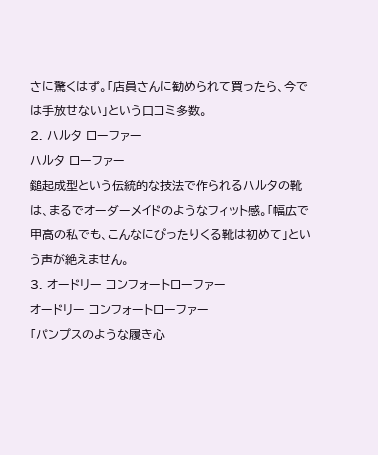さに驚くはず。「店員さんに勧められて買ったら、今では手放せない」という口コミ多数。
2. ハルタ ローファー
ハルタ ローファー
鎚起成型という伝統的な技法で作られるハルタの靴は、まるでオーダーメイドのようなフィット感。「幅広で甲高の私でも、こんなにぴったりくる靴は初めて」という声が絶えません。
3. オードリー コンフォートローファー
オードリー コンフォートローファー
「パンプスのような履き心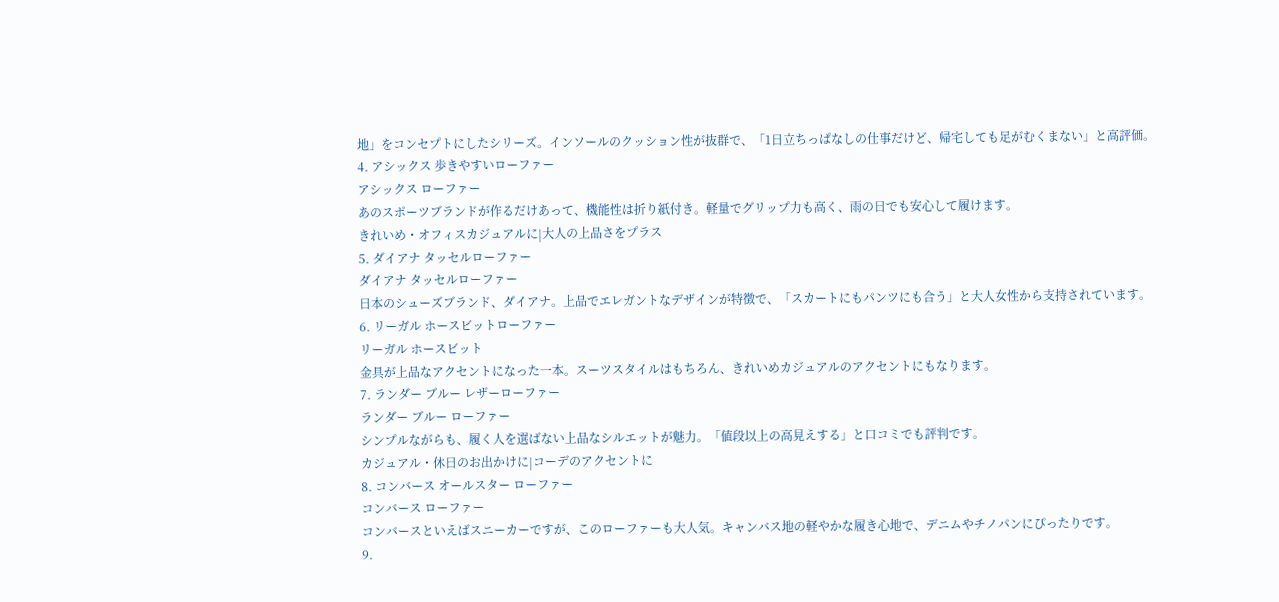地」をコンセプトにしたシリーズ。インソールのクッション性が抜群で、「1日立ちっぱなしの仕事だけど、帰宅しても足がむくまない」と高評価。
4. アシックス 歩きやすいローファー
アシックス ローファー
あのスポーツブランドが作るだけあって、機能性は折り紙付き。軽量でグリップ力も高く、雨の日でも安心して履けます。
きれいめ・オフィスカジュアルに|大人の上品さをプラス
5. ダイアナ タッセルローファー
ダイアナ タッセルローファー
日本のシューズブランド、ダイアナ。上品でエレガントなデザインが特徴で、「スカートにもパンツにも合う」と大人女性から支持されています。
6. リーガル ホースビットローファー
リーガル ホースビット
金具が上品なアクセントになった一本。スーツスタイルはもちろん、きれいめカジュアルのアクセントにもなります。
7. ランダー ブルー レザーローファー
ランダー ブルー ローファー
シンプルながらも、履く人を選ばない上品なシルエットが魅力。「値段以上の高見えする」と口コミでも評判です。
カジュアル・休日のお出かけに|コーデのアクセントに
8. コンバース オールスター ローファー
コンバース ローファー
コンバースといえばスニーカーですが、このローファーも大人気。キャンバス地の軽やかな履き心地で、デニムやチノパンにぴったりです。
9.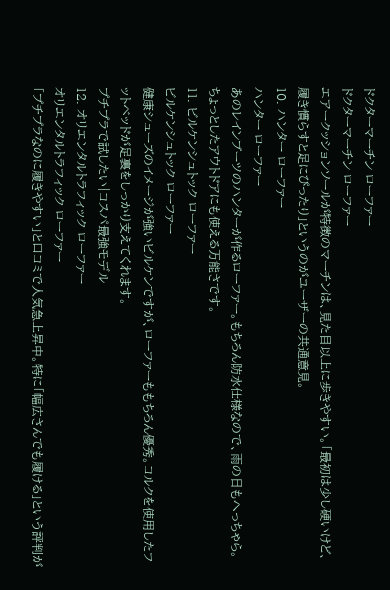ドクターマーチン ローファー
ドクターマーチン ローファー
エアークッションソールが特徴のマーチンは、見た目以上に歩きやすい。「最初は少し硬いけど、履き慣らすと足にぴったり」というのがユーザーの共通意見。
10. ハンター ローファー
ハンター ローファー
あのレインブーツのハンターが作るローファー。もちろん防水仕様なので、雨の日もへっちゃら。ちょっとしたアウトドアにも使える万能さです。
11. ビルケンシュトック ローファー
ビルケンシュトック ローファー
健康シューズのイメージが強いビルケンですが、ローファーももちろん優秀。コルクを使用したフットベッドが足裏をしっかり支えてくれます。
プチプラで試したい|コスパ最強モデル
12. オリエンタルトラフィック ローファー
オリエンタルトラフィック ローファー
「プチプラなのに履きやすい」と口コミで人気急上昇中。特に「幅広さんでも履ける」という評判が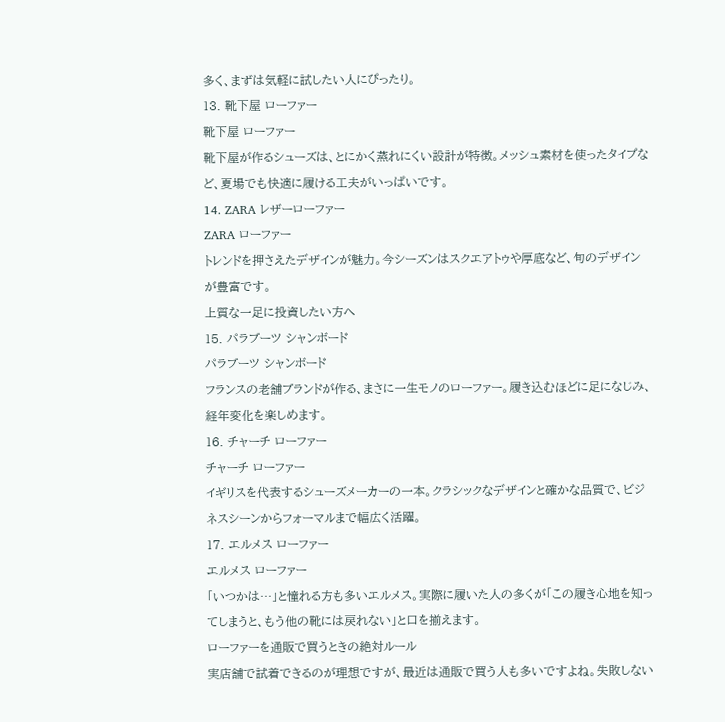多く、まずは気軽に試したい人にぴったり。
13. 靴下屋 ローファー
靴下屋 ローファー
靴下屋が作るシューズは、とにかく蒸れにくい設計が特徴。メッシュ素材を使ったタイプなど、夏場でも快適に履ける工夫がいっぱいです。
14. ZARA レザーローファー
ZARA ローファー
トレンドを押さえたデザインが魅力。今シーズンはスクエアトゥや厚底など、旬のデザインが豊富です。
上質な一足に投資したい方へ
15. パラブーツ シャンボード
パラブーツ シャンボード
フランスの老舗ブランドが作る、まさに一生モノのローファー。履き込むほどに足になじみ、経年変化を楽しめます。
16. チャーチ ローファー
チャーチ ローファー
イギリスを代表するシューズメーカーの一本。クラシックなデザインと確かな品質で、ビジネスシーンからフォーマルまで幅広く活躍。
17. エルメス ローファー
エルメス ローファー
「いつかは…」と憧れる方も多いエルメス。実際に履いた人の多くが「この履き心地を知ってしまうと、もう他の靴には戻れない」と口を揃えます。
ローファーを通販で買うときの絶対ルール
実店舗で試着できるのが理想ですが、最近は通販で買う人も多いですよね。失敗しない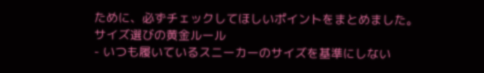ために、必ずチェックしてほしいポイントをまとめました。
サイズ選びの黄金ルール
- いつも履いているスニーカーのサイズを基準にしない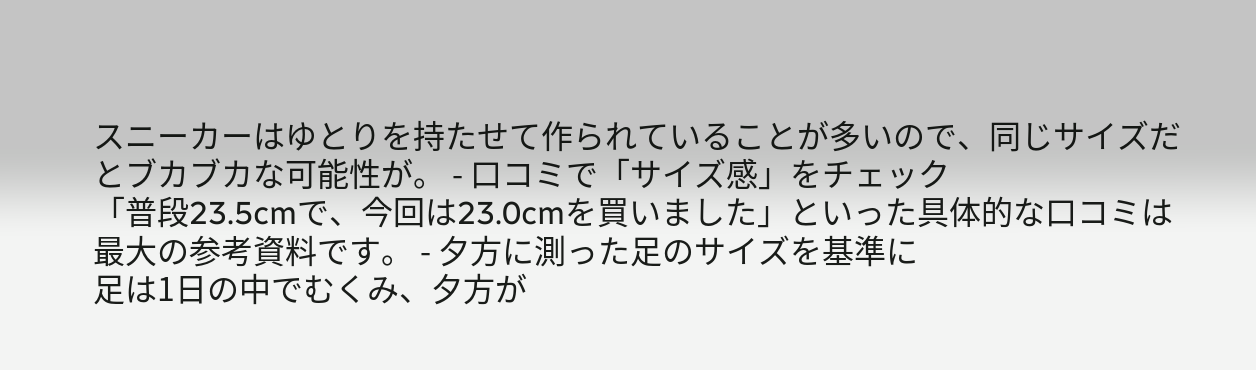スニーカーはゆとりを持たせて作られていることが多いので、同じサイズだとブカブカな可能性が。 - 口コミで「サイズ感」をチェック
「普段23.5cmで、今回は23.0cmを買いました」といった具体的な口コミは最大の参考資料です。 - 夕方に測った足のサイズを基準に
足は1日の中でむくみ、夕方が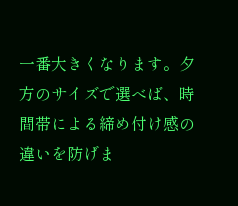一番大きくなります。夕方のサイズで選べば、時間帯による締め付け感の違いを防げま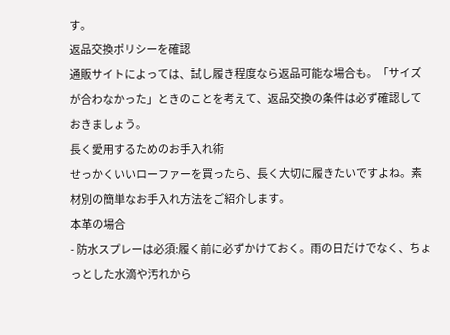す。
返品交換ポリシーを確認
通販サイトによっては、試し履き程度なら返品可能な場合も。「サイズが合わなかった」ときのことを考えて、返品交換の条件は必ず確認しておきましょう。
長く愛用するためのお手入れ術
せっかくいいローファーを買ったら、長く大切に履きたいですよね。素材別の簡単なお手入れ方法をご紹介します。
本革の場合
- 防水スプレーは必須:履く前に必ずかけておく。雨の日だけでなく、ちょっとした水滴や汚れから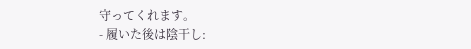守ってくれます。
- 履いた後は陰干し: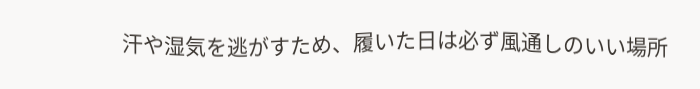汗や湿気を逃がすため、履いた日は必ず風通しのいい場所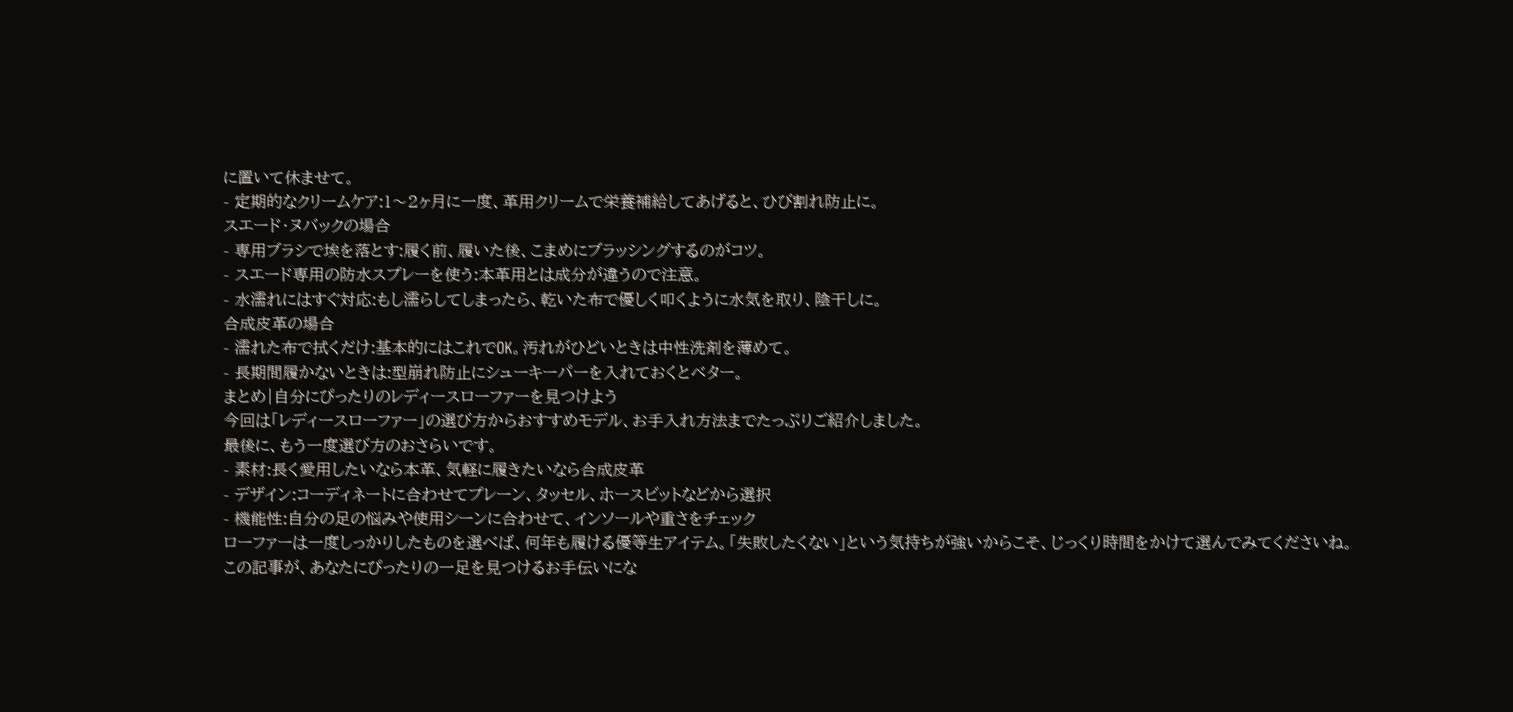に置いて休ませて。
- 定期的なクリームケア:1〜2ヶ月に一度、革用クリームで栄養補給してあげると、ひび割れ防止に。
スエード・ヌバックの場合
- 専用ブラシで埃を落とす:履く前、履いた後、こまめにブラッシングするのがコツ。
- スエード専用の防水スプレーを使う:本革用とは成分が違うので注意。
- 水濡れにはすぐ対応:もし濡らしてしまったら、乾いた布で優しく叩くように水気を取り、陰干しに。
合成皮革の場合
- 濡れた布で拭くだけ:基本的にはこれでOK。汚れがひどいときは中性洗剤を薄めて。
- 長期間履かないときは:型崩れ防止にシューキーパーを入れておくとベター。
まとめ|自分にぴったりのレディースローファーを見つけよう
今回は「レディースローファー」の選び方からおすすめモデル、お手入れ方法までたっぷりご紹介しました。
最後に、もう一度選び方のおさらいです。
- 素材:長く愛用したいなら本革、気軽に履きたいなら合成皮革
- デザイン:コーディネートに合わせてプレーン、タッセル、ホースビットなどから選択
- 機能性:自分の足の悩みや使用シーンに合わせて、インソールや重さをチェック
ローファーは一度しっかりしたものを選べば、何年も履ける優等生アイテム。「失敗したくない」という気持ちが強いからこそ、じっくり時間をかけて選んでみてくださいね。
この記事が、あなたにぴったりの一足を見つけるお手伝いにな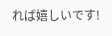れば嬉しいです!